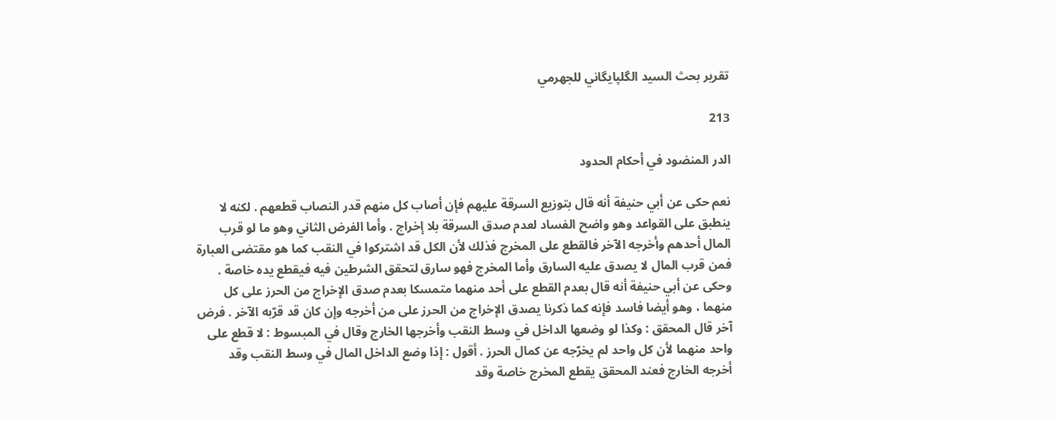تقرير بحث السيد الگلپايگاني للجهرمي

213

الدر المنضود في أحكام الحدود

نعم حكى عن أبي حنيفة أنه قال بتوزيع السرقة عليهم فإن أصاب كل منهم قدر النصاب قطعهم . لكنه لا ينطبق على القواعد وهو واضح الفساد لعدم صدق السرقة بلا إخراج . وأما الفرض الثاني وهو ما لو قرب المال أحدهم وأخرجه الآخر فالقطع على المخرج فذلك لأن الكل قد اشتركوا في النقب كما هو مقتضى العبارة فمن قرب المال لا يصدق عليه السارق وأما المخرج فهو سارق لتحقق الشرطين فيه فيقطع يده خاصة . وحكى عن أبي حنيفة أنه قال بعدم القطع على أحد منهما متمسكا بعدم صدق الإخراج من الحرز على كل منهما ، وهو أيضا فاسد فإنه كما ذكرنا يصدق الإخراج من الحرز على من أخرجه وإن كان قد قرّبه الآخر . فرض آخر قال المحقق : وكذا لو وضعها الداخل في وسط النقب وأخرجها الخارج وقال في المبسوط : لا قطع على واحد منهما لأن كل واحد لم يخرّجه عن كمال الحرز . أقول : إذا وضع الداخل المال في وسط النقب وقد أخرجه الخارج فعند المحقق يقطع المخرج خاصة وقد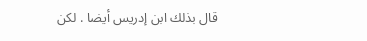قال بذلك ابن إدريس أيضا . لكن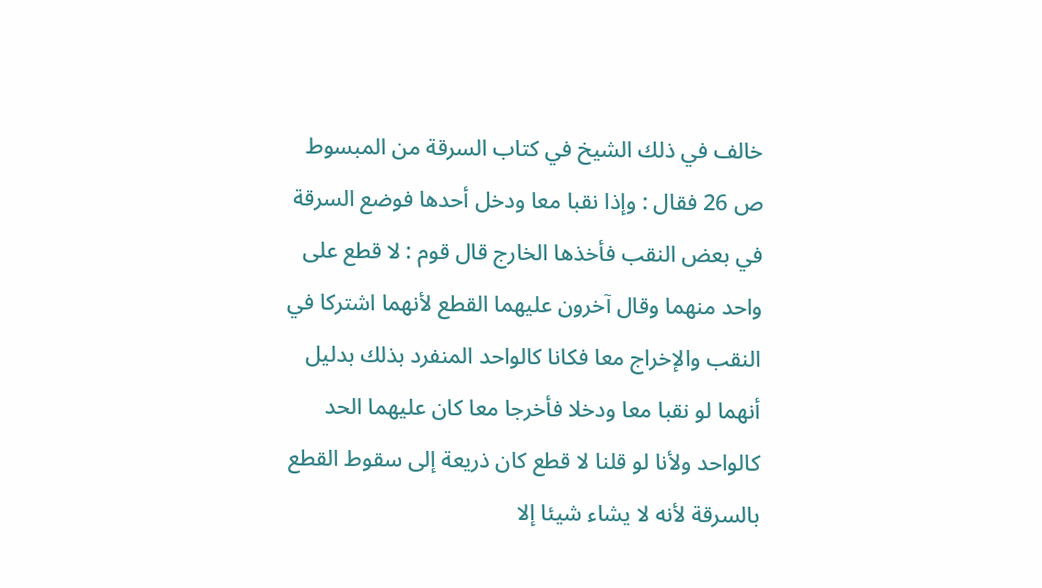خالف في ذلك الشيخ في كتاب السرقة من المبسوط ص 26 فقال : وإذا نقبا معا ودخل أحدها فوضع السرقة في بعض النقب فأخذها الخارج قال قوم : لا قطع على واحد منهما وقال آخرون عليهما القطع لأنهما اشتركا في النقب والإخراج معا فكانا كالواحد المنفرد بذلك بدليل أنهما لو نقبا معا ودخلا فأخرجا معا كان عليهما الحد كالواحد ولأنا لو قلنا لا قطع كان ذريعة إلى سقوط القطع بالسرقة لأنه لا يشاء شيئا إلا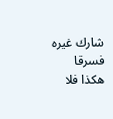شارك غيره فسرقا هكذا فلا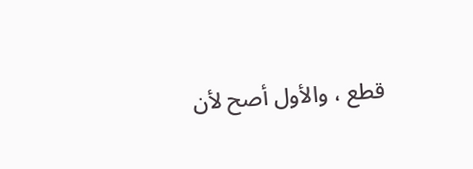قطع ، والأول أصح لأن